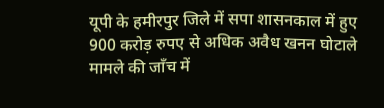यूपी के हमीरपुर जिले में सपा शासनकाल में हुए 900 करोड़ रुपए से अधिक अवैध खनन घोटाले मामले की जाँच में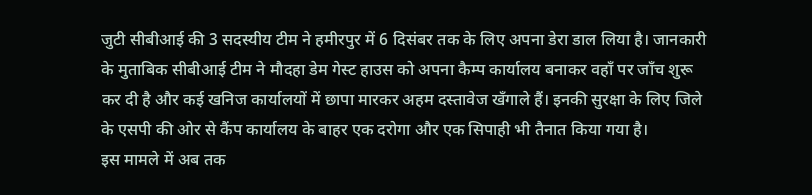जुटी सीबीआई की 3 सदस्यीय टीम ने हमीरपुर में 6 दिसंबर तक के लिए अपना डेरा डाल लिया है। जानकारी के मुताबिक सीबीआई टीम ने मौदहा डेम गेस्ट हाउस को अपना कैम्प कार्यालय बनाकर वहाँ पर जाँच शुरू कर दी है और कई खनिज कार्यालयों में छापा मारकर अहम दस्तावेज खँगाले हैं। इनकी सुरक्षा के लिए जिले के एसपी की ओर से कैंप कार्यालय के बाहर एक दरोगा और एक सिपाही भी तैनात किया गया है।
इस मामले में अब तक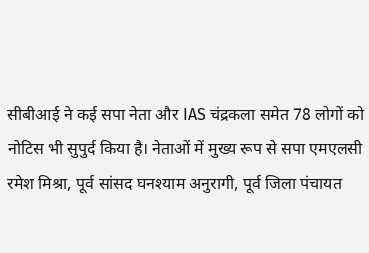सीबीआई ने कई सपा नेता और IAS चंद्रकला समेत 78 लोगों को नोटिस भी सुपुर्द किया है। नेताओं में मुख्य रूप से सपा एमएलसी रमेश मिश्रा, पूर्व सांसद घनश्याम अनुरागी, पूर्व जिला पंचायत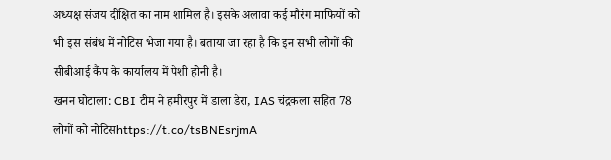अध्यक्ष संजय दीक्षित का नाम शामिल है। इसके अलावा कई मौरंग माफियों को भी इस संबंध में नोटिस भेजा गया है। बताया जा रहा है कि इन सभी लोगों की सीबीआई कैंप के कार्यालय में पेशी होनी है।
खनन घोटाला: CBI टीम ने हमीरपुर में डाला डेरा, IAS चंद्रकला सहित 78 लोगों को नोटिसhttps://t.co/tsBNEsrjmA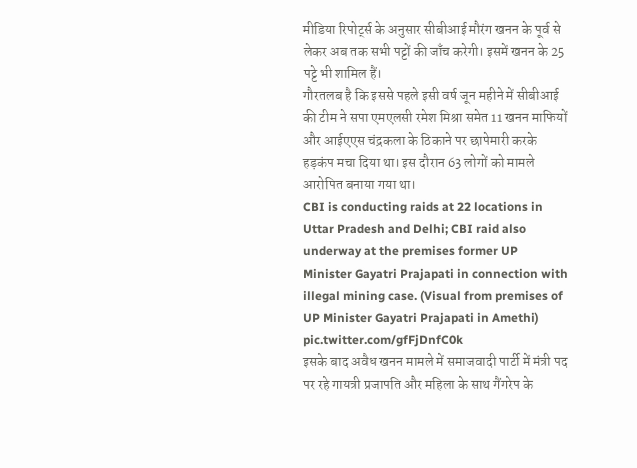मीडिया रिपोर्ट्स के अनुसार सीबीआई मौरंग खनन के पूर्व से लेकर अब तक सभी पट्टों की जाँच करेगी। इसमें खनन के 25 पट्टे भी शामिल हैं।
गौरतलब है कि इससे पहले इसी वर्ष जून महीने में सीबीआई की टीम ने सपा एमएलसी रमेश मिश्रा समेत 11 खनन माफियों और आईएएस चंद्रकला के ठिकाने पर छापेमारी करके हड़कंप मचा दिया था। इस दौरान 63 लोगों को मामले आरोपित बनाया गया था।
CBI is conducting raids at 22 locations in Uttar Pradesh and Delhi; CBI raid also underway at the premises former UP Minister Gayatri Prajapati in connection with illegal mining case. (Visual from premises of UP Minister Gayatri Prajapati in Amethi) pic.twitter.com/gfFjDnfC0k
इसके बाद अवैध खनन मामले में समाजवादी पार्टी में मंत्री पद पर रहे गायत्री प्रजापति और महिला के साथ गैंगरेप के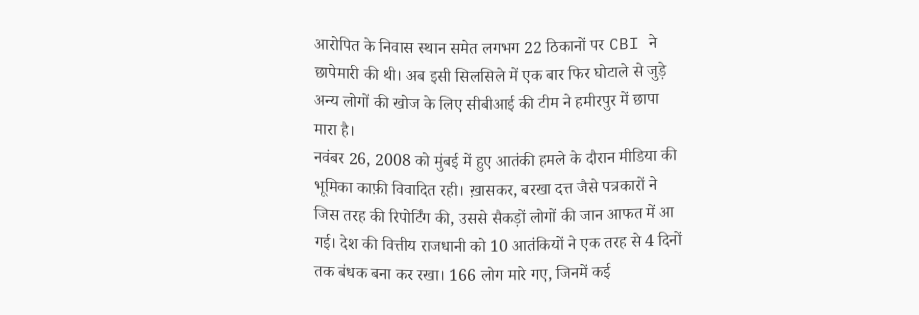आरोपित के निवास स्थान समेत लगभग 22 ठिकानों पर CBI ने छापेमारी की थी। अब इसी सिलसिले में एक बार फिर घोटाले से जुड़े अन्य लोगों की खोज के लिए सीबीआई की टीम ने हमीरपुर में छापा मारा है।
नवंबर 26, 2008 को मुंबई में हुए आतंकी हमले के दौरान मीडिया की भूमिका काफ़ी विवादित रही। ख़ासकर, बरखा दत्त जैसे पत्रकारों ने जिस तरह की रिपोर्टिंग की, उससे सैकड़ों लोगों की जान आफत में आ गई। देश की वित्तीय राजधानी को 10 आतंकियों ने एक तरह से 4 दिनों तक बंधक बना कर रखा। 166 लोग मारे गए, जिनमें कई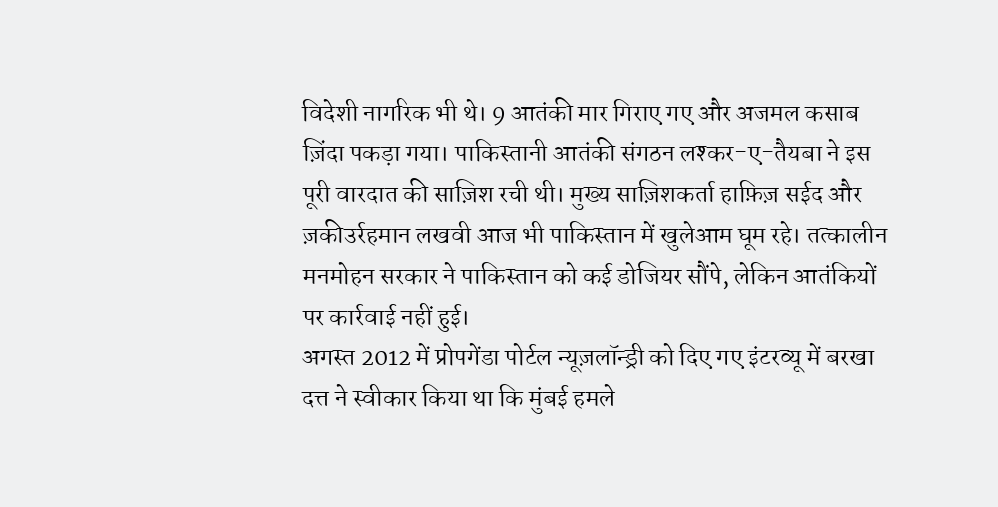विदेशी नागरिक भी थे। 9 आतंकी मार गिराए गए और अजमल कसाब ज़िंदा पकड़ा गया। पाकिस्तानी आतंकी संगठन लश्कर-ए-तैयबा ने इस पूरी वारदात की साज़िश रची थी। मुख्य साज़िशकर्ता हाफ़िज़ सईद और ज़कीउर्रहमान लखवी आज भी पाकिस्तान में खुलेआम घूम रहे। तत्कालीन मनमोहन सरकार ने पाकिस्तान को कई डोजियर सौंपे, लेकिन आतंकियों पर कार्रवाई नहीं हुई।
अगस्त 2012 में प्रोपगेंडा पोर्टल न्यूज़लॉन्ड्री को दिए गए इंटरव्यू में बरखा दत्त ने स्वीकार किया था कि मुंबई हमले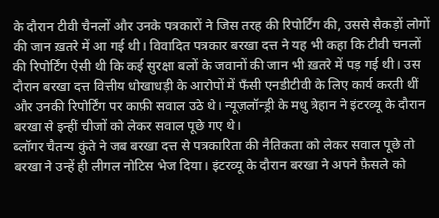के दौरान टीवी चैनलों और उनके पत्रकारों ने जिस तरह की रिपोर्टिंग की, उससे सैकड़ों लोगों की जान ख़तरे में आ गई थी। विवादित पत्रकार बरखा दत्त ने यह भी कहा कि टीवी चनलों की रिपोर्टिंग ऐसी थी कि कई सुरक्षा बलों के जवानों की जान भी ख़तरे में पड़ गई थी। उस दौरान बरखा दत्त वित्तीय धोखाधड़ी के आरोपों में फॅंसी एनडीटीवी के लिए कार्य करती थीं और उनकी रिपोर्टिंग पर काफ़ी सवाल उठे थे। न्यूज़लॉन्ड्री के मधु त्रेहान ने इंटरव्यू के दौरान बरखा से इन्हीं चीजों को लेकर सवाल पूछे गए थे।
ब्लॉगर चैतन्य कुंते ने जब बरखा दत्त से पत्रकारिता की नैतिकता को लेकर सवाल पूछे तो बरखा ने उन्हें ही लीगल नोटिस भेज दिया। इंटरव्यू के दौरान बरखा ने अपने फ़ैसले को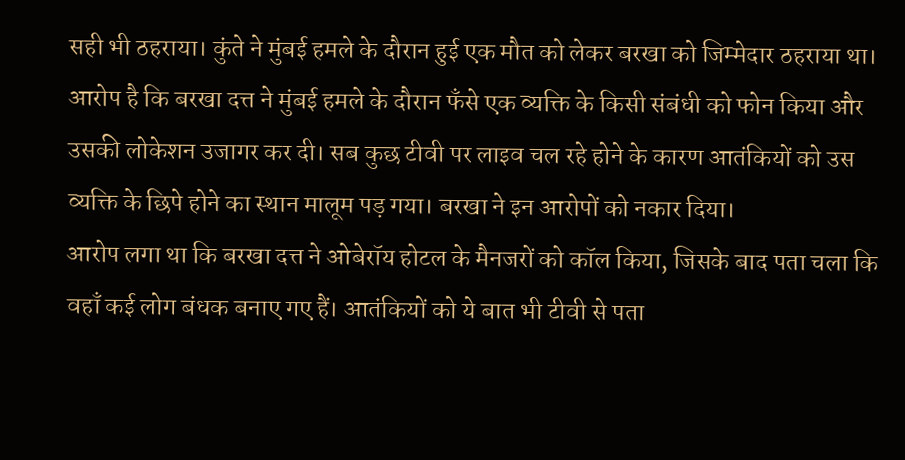सही भी ठहराया। कुंते ने मुंबई हमले के दौरान हुई एक मौत को लेकर बरखा को जिम्मेदार ठहराया था। आरोप है कि बरखा दत्त ने मुंबई हमले के दौरान फँसे एक व्यक्ति के किसी संबंधी को फोन किया और उसकी लोकेशन उजागर कर दी। सब कुछ टीवी पर लाइव चल रहे होने के कारण आतंकियों को उस व्यक्ति के छिपे होने का स्थान मालूम पड़ गया। बरखा ने इन आरोपों को नकार दिया।
आरोप लगा था कि बरखा दत्त ने ओबेरॉय होटल के मैनजरों को कॉल किया, जिसके बाद पता चला कि वहाँ कई लोग बंधक बनाए गए हैं। आतंकियों को ये बात भी टीवी से पता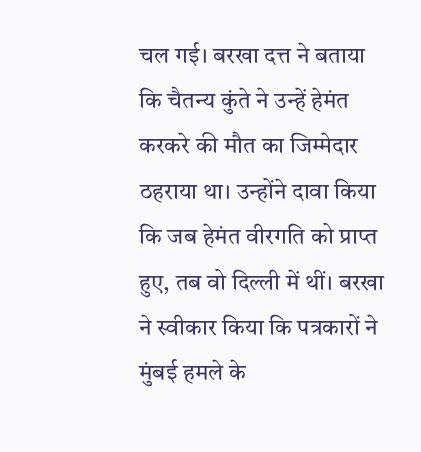चल गई। बरखा दत्त ने बताया कि चैतन्य कुंते ने उन्हें हेमंत करकरे की मौत का जिम्मेदार ठहराया था। उन्होंने दावा किया कि जब हेमंत वीरगति को प्राप्त हुए, तब वो दिल्ली में थीं। बरखा ने स्वीकार किया कि पत्रकारों ने मुंबई हमले के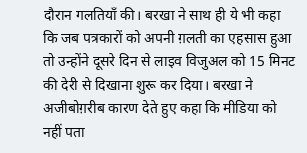दौरान गलतियाँ की। बरखा ने साथ ही ये भी कहा कि जब पत्रकारों को अपनी ग़लती का एहसास हुआ तो उन्होंने दूसरे दिन से लाइव विजुअल को 15 मिनट की देरी से दिखाना शुरू कर दिया। बरखा ने अजीबोग़रीब कारण देते हुए कहा कि मीडिया को नहीं पता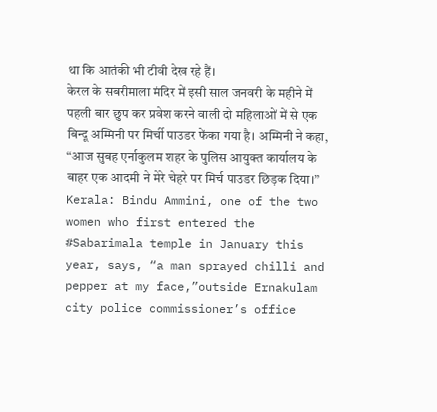था कि आतंकी भी टीवी देख रहे हैं।
केरल के सबरीमाला मंदिर में इसी साल जनवरी के महीने में पहली बार छुप कर प्रवेश करने वाली दो महिलाओं में से एक बिन्दू अम्मिनी पर मिर्ची पाउडर फेंका गया है। अम्मिनी ने कहा, “आज सुबह एर्नाकुलम शहर के पुलिस आयुक्त कार्यालय के बाहर एक आदमी ने मेरे चेहरे पर मिर्च पाउडर छिड़क दिया।”
Kerala: Bindu Ammini, one of the two women who first entered the #Sabarimala temple in January this year, says, “a man sprayed chilli and pepper at my face,”outside Ernakulam city police commissioner’s office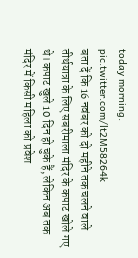today morning. pic.twitter.com/lt2M58264k
बता दें कि 16 नवंबर को दो महीने तक चलने वाले तीर्थयात्रा के लिए सबरीमाला मंदिर के कपाट खोले गए थे। कपाट खुले 10 दिन हो चुके हैं, लेकिन अब तक मंदिर में किसी महिला को प्रवेश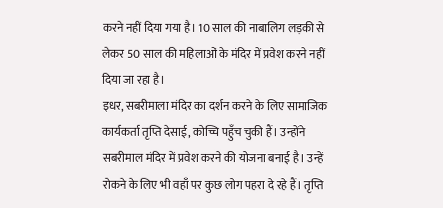करने नहीं दिया गया है। 10 साल की नाबालिग लड़की से लेकर 50 साल की महिलाओं के मंदिर में प्रवेश करने नहीं दिया जा रहा है।
इधर, सबरीमाला मंदिर का दर्शन करने के लिए सामाजिक कार्यकर्ता तृप्ति देसाई, कोच्चि पहुँच चुकी हैं। उन्होंने सबरीमाल मंदिर में प्रवेश करने की योजना बनाई है। उन्हें रोकने के लिए भी वहाँ पर कुछ लोग पहरा दे रहे हैं। तृप्ति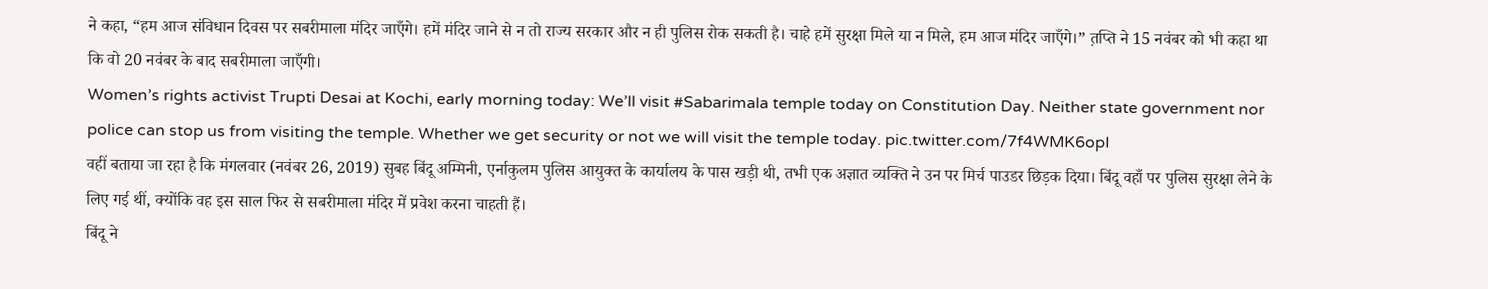ने कहा, “हम आज संविधान दिवस पर सबरीमाला मंदिर जाएँगे। हमें मंदिर जाने से न तो राज्य सरकार और न ही पुलिस रोक सकती है। चाहे हमें सुरक्षा मिले या न मिले, हम आज मंदिर जाएँगे।” त़प्ति ने 15 नवंबर को भी कहा था कि वो 20 नवंबर के बाद सबरीमाला जाएँगी।
Women’s rights activist Trupti Desai at Kochi, early morning today: We’ll visit #Sabarimala temple today on Constitution Day. Neither state government nor police can stop us from visiting the temple. Whether we get security or not we will visit the temple today. pic.twitter.com/7f4WMK6opI
वहीं बताया जा रहा है कि मंगलवार (नवंबर 26, 2019) सुबह बिंदू अम्मिनी, एर्नाकुलम पुलिस आयुक्त के कार्यालय के पास खड़ी थी, तभी एक अज्ञात व्यक्ति ने उन पर मिर्च पाउडर छिड़क दिया। बिंदू वहाँ पर पुलिस सुरक्षा लेने के लिए गई थीं, क्योंकि वह इस साल फिर से सबरीमाला मंदिर में प्रवेश करना चाहती हैं।
बिंदू ने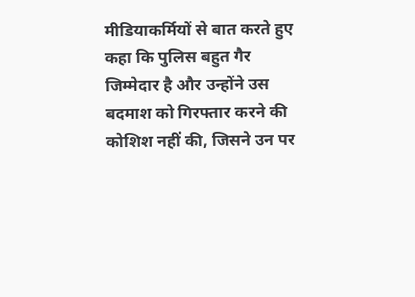मीडियाकर्मियों से बात करते हुए कहा कि पुलिस बहुत गैर जिम्मेदार है और उन्होंने उस बदमाश को गिरफ्तार करने की कोशिश नहीं की, जिसने उन पर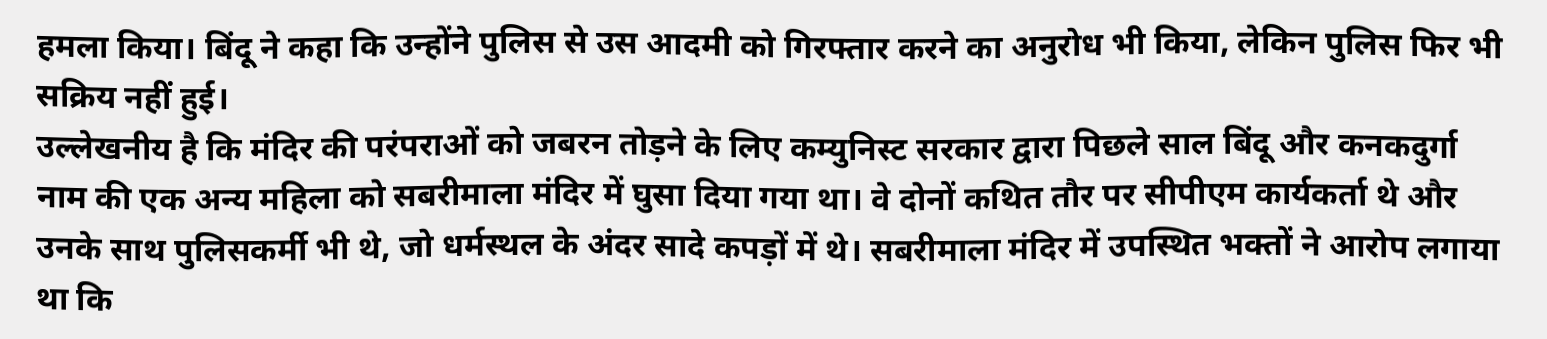हमला किया। बिंदू ने कहा कि उन्होंने पुलिस से उस आदमी को गिरफ्तार करने का अनुरोध भी किया, लेकिन पुलिस फिर भी सक्रिय नहीं हुई।
उल्लेखनीय है कि मंदिर की परंपराओं को जबरन तोड़ने के लिए कम्युनिस्ट सरकार द्वारा पिछले साल बिंदू और कनकदुर्गा नाम की एक अन्य महिला को सबरीमाला मंदिर में घुसा दिया गया था। वे दोनों कथित तौर पर सीपीएम कार्यकर्ता थे और उनके साथ पुलिसकर्मी भी थे, जो धर्मस्थल के अंदर सादे कपड़ों में थे। सबरीमाला मंदिर में उपस्थित भक्तों ने आरोप लगाया था कि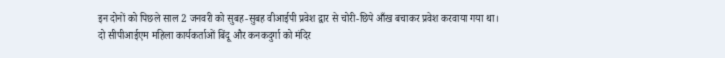इन दोनों को पिछले साल 2 जनवरी को सुबह-सुबह वीआईपी प्रवेश द्वार से चोरी-छिपे आँख बचाकर प्रवेश करवाया गया था।
दो सीपीआईएम महिला कार्यकर्ताओं बिंदू और कनकदुर्गा को मंदिर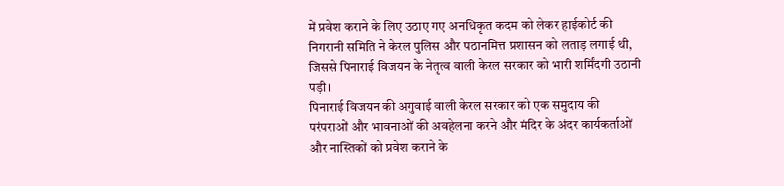में प्रवेश कराने के लिए उठाए गए अनधिकृत कदम को लेकर हाईकोर्ट की निगरानी समिति ने केरल पुलिस और पठानमित्त प्रशासन को लताड़ लगाई थी, जिससे पिनाराई विजयन के नेतृत्व वाली केरल सरकार को भारी शर्मिंदगी उठानी पड़ी।
पिनाराई विजयन की अगुवाई वाली केरल सरकार को एक समुदाय की परंपराओं और भावनाओं की अवहेलना करने और मंदिर के अंदर कार्यकर्ताओं और नास्तिकों को प्रवेश कराने के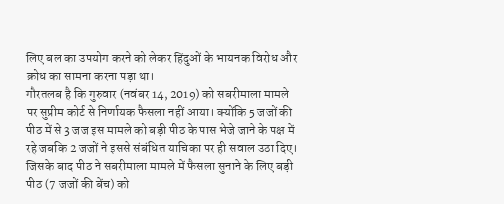लिए बल का उपयोग करने को लेकर हिंदुओं के भायनक विरोध और क्रोध का सामना करना पड़ा था।
गौरतलब है कि गुरुवार (नवंबर 14, 2019) को सबरीमाला मामले पर सुप्रीम कोर्ट से निर्णायक फैसला नहीं आया। क्योंकि 5 जजों की पीठ में से 3 जज इस मामले को बड़ी पीठ के पास भेजे जाने के पक्ष में रहे जबकि 2 जजों ने इससे संबंधित याचिका पर ही सवाल उठा दिए। जिसके बाद पीठ ने सबरीमाला मामले में फैसला सुनाने के लिए बड़ी पीठ (7 जजों की बेंच) को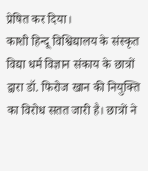प्रेषित कर दिया।
काशी हिन्दू विश्विद्यालय के संस्कृत विद्या धर्म विज्ञान संकाय के छात्रों द्वारा डॉ. फिरोज खान की नियुक्ति का विरोध सतत जारी है। छात्रों ने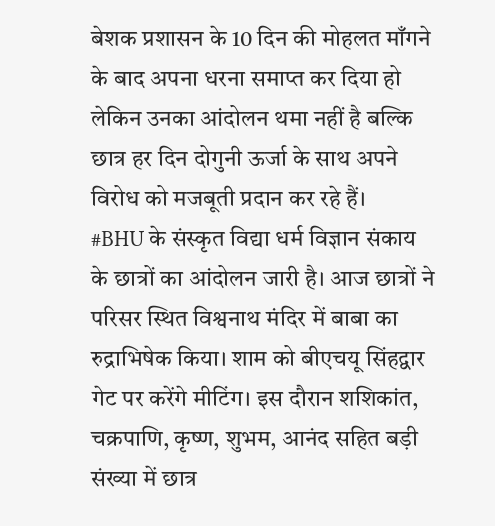बेशक प्रशासन के 10 दिन की मोहलत माँगने के बाद अपना धरना समाप्त कर दिया हो लेकिन उनका आंदोलन थमा नहीं है बल्कि छात्र हर दिन दोगुनी ऊर्जा के साथ अपने विरोध को मजबूती प्रदान कर रहे हैं।
#BHU के संस्कृत विद्या धर्म विज्ञान संकाय के छात्रों का आंदोलन जारी है। आज छात्रों ने परिसर स्थित विश्वनाथ मंदिर में बाबा का रुद्राभिषेक किया। शाम को बीएचयू सिंहद्वार गेट पर करेंगे मीटिंग। इस दौरान शशिकांत, चक्रपाणि, कृष्ण, शुभम, आनंद सहित बड़ी संख्या में छात्र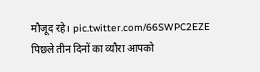मौजूद रहे। pic.twitter.com/66SWPC2EZE
पिछले तीन दिनों का व्यौरा आपको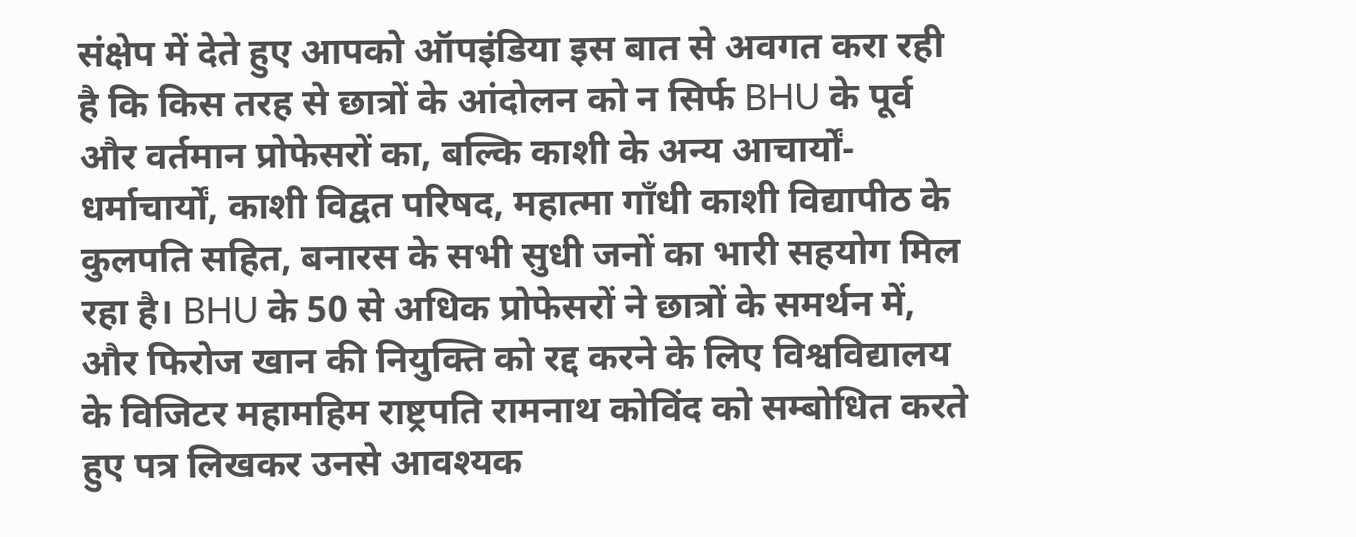संक्षेप में देते हुए आपको ऑपइंडिया इस बात से अवगत करा रही है कि किस तरह से छात्रों के आंदोलन को न सिर्फ BHU के पूर्व और वर्तमान प्रोफेसरों का, बल्कि काशी के अन्य आचार्यों-धर्माचार्यों, काशी विद्वत परिषद, महात्मा गाँधी काशी विद्यापीठ के कुलपति सहित, बनारस के सभी सुधी जनों का भारी सहयोग मिल रहा है। BHU के 50 से अधिक प्रोफेसरों ने छात्रों के समर्थन में, और फिरोज खान की नियुक्ति को रद्द करने के लिए विश्वविद्यालय के विजिटर महामहिम राष्ट्रपति रामनाथ कोविंद को सम्बोधित करते हुए पत्र लिखकर उनसे आवश्यक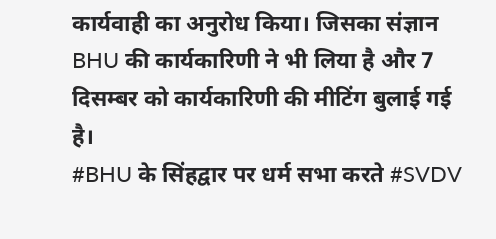कार्यवाही का अनुरोध किया। जिसका संज्ञान BHU की कार्यकारिणी ने भी लिया है और 7 दिसम्बर को कार्यकारिणी की मीटिंग बुलाई गई है।
#BHU के सिंहद्वार पर धर्म सभा करते #SVDV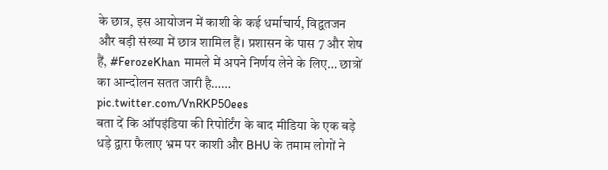के छात्र, इस आयोजन में काशी के कई धर्माचार्य, विद्वतजन और बड़ी संख्या में छात्र शामिल हैं। प्रशासन के पास 7 और शेष हैं, #FerozeKhan मामले में अपने निर्णय लेने के लिए… छात्रों का आन्दोलन सतत जारी है…… pic.twitter.com/VnRKP50ees
बता दें कि ऑपइंडिया की रिपोर्टिंग के बाद मीडिया के एक बड़े धड़े द्वारा फैलाए भ्रम पर काशी और BHU के तमाम लोगों ने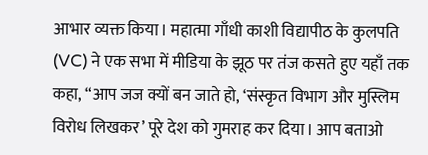आभार व्यक्त किया। महात्मा गाँधी काशी विद्यापीठ के कुलपति (VC) ने एक सभा में मीडिया के झूठ पर तंज कसते हुए यहाँ तक कहा, “आप जज क्यों बन जाते हो, ‘संस्कृत विभाग और मुस्लिम विरोध लिखकर’ पूरे देश को गुमराह कर दिया। आप बताओ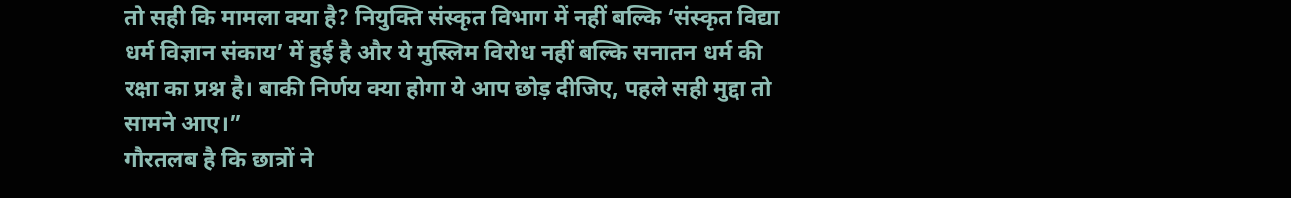तो सही कि मामला क्या है? नियुक्ति संस्कृत विभाग में नहीं बल्कि ‘संस्कृत विद्या धर्म विज्ञान संकाय’ में हुई है और ये मुस्लिम विरोध नहीं बल्कि सनातन धर्म की रक्षा का प्रश्न है। बाकी निर्णय क्या होगा ये आप छोड़ दीजिए, पहले सही मुद्दा तो सामने आए।”
गौरतलब है कि छात्रों ने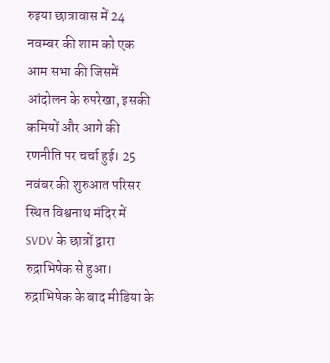रुइया छात्रावास में 24 नवम्बर की शाम को एक आम सभा की जिसमें आंदोलन के रुपरेखा, इसकी कमियों और आगे की रणनीति पर चर्चा हुई। 25 नवंबर की शुरुआत परिसर स्थित विश्वनाथ मंदिर में SVDV के छात्रों द्वारा रुद्राभिषेक से हुआ।
रुद्राभिषेक के बाद मीडिया के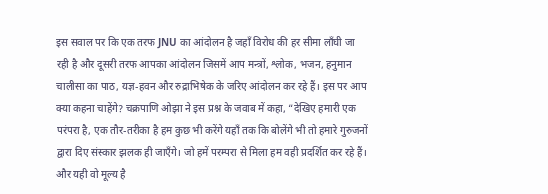इस सवाल पर कि एक तरफ JNU का आंदोलन है जहाँ विरोध की हर सीमा लाँघी जा रही है और दूसरी तरफ आपका आंदोलन जिसमें आप मन्त्रों, श्लोक, भजन, हनुमान चालीसा का पाठ, यज्ञ-हवन और रुद्राभिषेक के जरिए आंदोलन कर रहे हैं। इस पर आप क्या कहना चाहेंगे? चक्रपाणि ओझा ने इस प्रश्न के जवाब में कहा, “देखिए हमारी एक परंपरा है, एक तौर-तरीका है हम कुछ भी करेंगे यहाँ तक कि बोलेंगे भी तो हमारे गुरुजनों द्वारा दिए संस्कार झलक ही जाएँगे। जो हमें परम्परा से मिला हम वही प्रदर्शित कर रहे हैं। और यही वो मूल्य है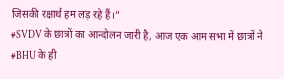जिसकी रक्षार्थ हम लड़ रहे हैं।”
#SVDV के छात्रों का आन्दोलन जारी है, आज एक आम सभा में छात्रों ने #BHU के ही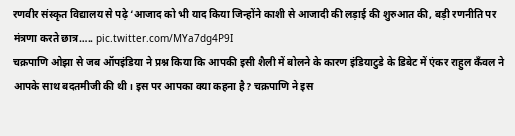रणवीर संस्कृत विद्यालय से पढ़े ‘आजाद को भी याद किया जिन्होंने काशी से आजादी की लड़ाई की शुरुआत की, बड़ी रणनीति पर मंत्रणा करते छात्र….. pic.twitter.com/MYa7dg4P9I
चक्रपाणि ओझा से जब ऑपइंडिया ने प्रश्न किया कि आपकी इसी शैली में बोलने के कारण इंडियाटुडे के डिबेट में एंकर राहुल कँवल ने आपके साथ बदतमीजी की थी। इस पर आपका क्या कहना है? चक्रपाणि ने इस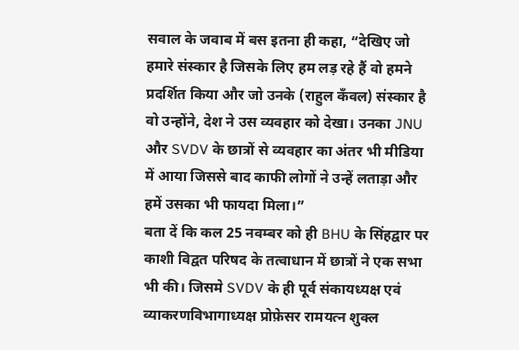सवाल के जवाब में बस इतना ही कहा, “देखिए जो हमारे संस्कार है जिसके लिए हम लड़ रहे हैं वो हमने प्रदर्शित किया और जो उनके (राहुल कँवल) संस्कार है वो उन्होंने, देश ने उस व्यवहार को देखा। उनका JNU और SVDV के छात्रों से व्यवहार का अंतर भी मीडिया में आया जिससे बाद काफी लोगों ने उन्हें लताड़ा और हमें उसका भी फायदा मिला।”
बता दें कि कल 25 नवम्बर को ही BHU के सिंहद्वार पर काशी विद्वत परिषद के तत्वाधान में छात्रों ने एक सभा भी की। जिसमे SVDV के ही पूर्व संकायध्यक्ष एवं व्याकरणविभागाध्यक्ष प्रोफ़ेसर रामयत्न शुक्ल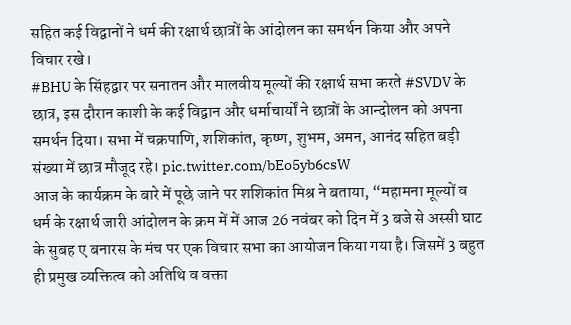सहित कई विद्वानों ने धर्म की रक्षार्थ छात्रों के आंदोलन का समर्थन किया और अपने विचार रखे।
#BHU के सिंहद्वार पर सनातन और मालवीय मूल्यों की रक्षार्थ सभा करते #SVDV के छात्र, इस दौरान काशी के कई विद्वान और धर्माचार्यों ने छात्रों के आन्दोलन को अपना समर्थन दिया। सभा में चक्रपाणि, शशिकांत, कृष्ण, शुभम, अमन, आनंद सहित बड़ी संख्या में छात्र मौजूद रहे। pic.twitter.com/bEo5yb6csW
आज के कार्यक्रम के बारे में पूछे जाने पर शशिकांत मिश्र ने बताया, “महामना मूल्यों व धर्म के रक्षार्थ जारी आंदोलन के क्रम में में आज 26 नवंबर को दिन में 3 बजे से अस्सी घाट के सुबह ए बनारस के मंच पर एक विचार सभा का आयोजन किया गया है। जिसमें 3 बहुत ही प्रमुख व्यक्तित्व को अतिथि व वक्ता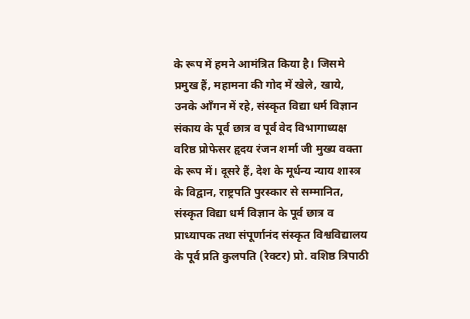के रूप में हमने आमंत्रित किया है। जिसमे प्रमुख हैं, महामना की गोद में खेले, खाये, उनके आँगन में रहे, संस्कृत विद्या धर्म विज्ञान संकाय के पूर्व छात्र व पूर्व वेद विभागाध्यक्ष वरिष्ठ प्रोफेसर हृदय रंजन शर्मा जी मुख्य वक्ता के रूप में। दूसरे हैं, देश के मूर्धन्य न्याय शास्त्र के विद्वान, राष्ट्रपति पुरस्कार से सम्मानित, संस्कृत विद्या धर्म विज्ञान के पूर्व छात्र व प्राध्यापक तथा संपूर्णानंद संस्कृत विश्वविद्यालय के पूर्व प्रति कुलपति (रेक्टर) प्रो. वशिष्ठ त्रिपाठी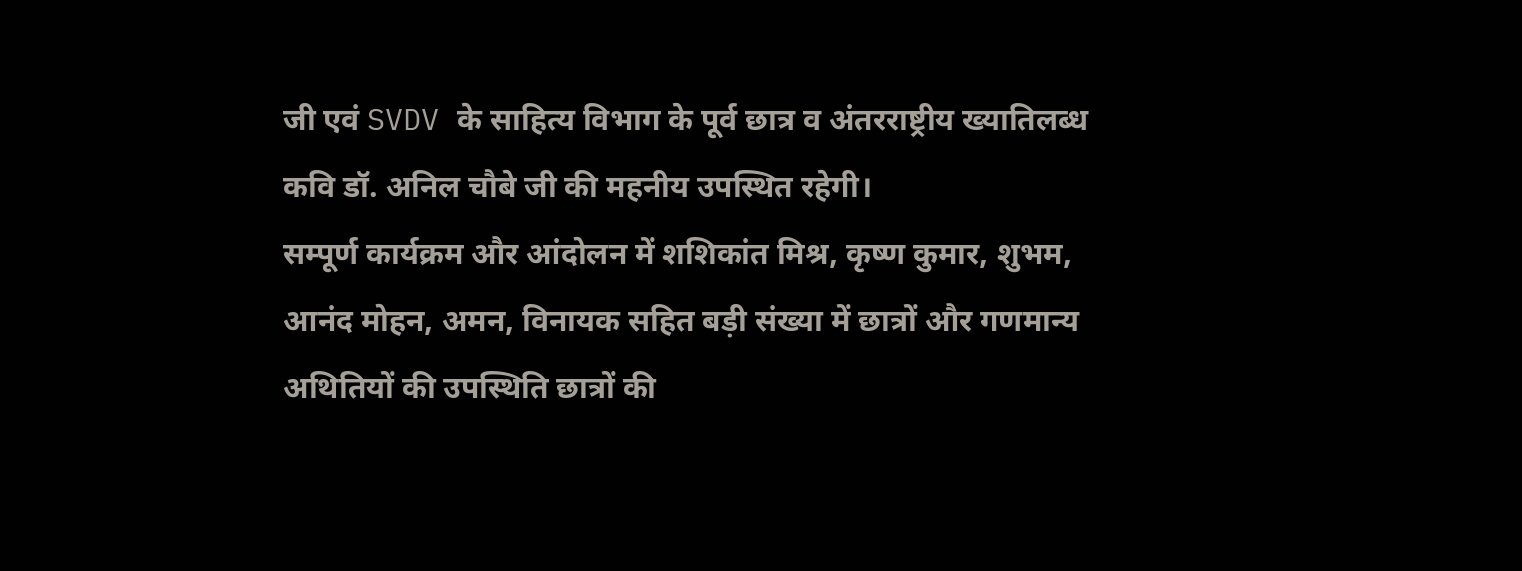जी एवं SVDV के साहित्य विभाग के पूर्व छात्र व अंतरराष्ट्रीय ख्यातिलब्ध कवि डॉ. अनिल चौबे जी की महनीय उपस्थित रहेगी।
सम्पूर्ण कार्यक्रम और आंदोलन में शशिकांत मिश्र, कृष्ण कुमार, शुभम, आनंद मोहन, अमन, विनायक सहित बड़ी संख्या में छात्रों और गणमान्य अथितियों की उपस्थिति छात्रों की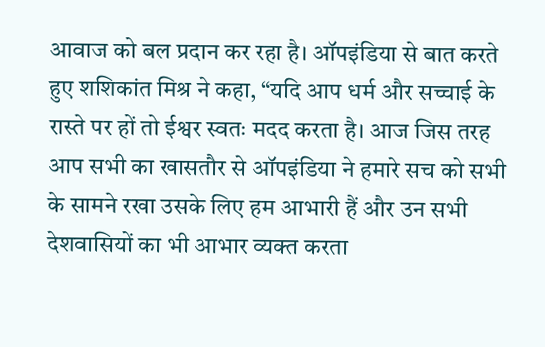आवाज को बल प्रदान कर रहा है। ऑपइंडिया से बात करते हुए शशिकांत मिश्र ने कहा, “यदि आप धर्म और सच्चाई के रास्ते पर हों तो ईश्वर स्वतः मदद करता है। आज जिस तरह आप सभी का खासतौर से ऑपइंडिया ने हमारे सच को सभी के सामने रखा उसके लिए हम आभारी हैं और उन सभी देशवासियों का भी आभार व्यक्त करता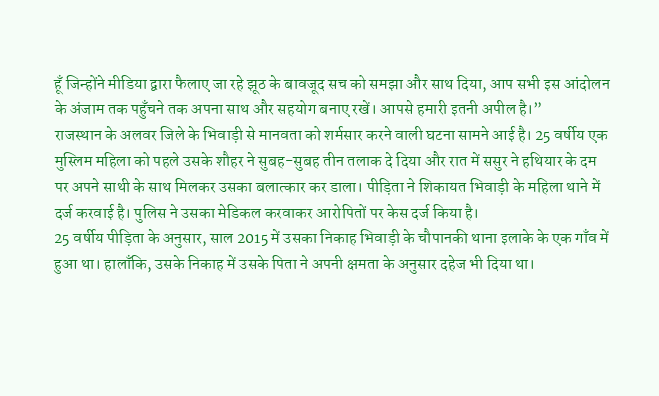हूँ जिन्होंने मीडिया द्वारा फैलाए जा रहे झूठ के बावजूद सच को समझा और साथ दिया, आप सभी इस आंदोलन के अंजाम तक पहुँचने तक अपना साथ और सहयोग बनाए रखें। आपसे हमारी इतनी अपील है।”
राजस्थान के अलवर जिले के भिवाड़ी से मानवता को शर्मसार करने वाली घटना सामने आई है। 25 वर्षीय एक मुस्लिम महिला को पहले उसके शौहर ने सुबह-सुबह तीन तलाक दे दिया और रात में ससुर ने हथियार के दम पर अपने साथी के साथ मिलकर उसका बलात्कार कर डाला। पीड़िता ने शिकायत भिवाड़ी के महिला थाने में दर्ज करवाई है। पुलिस ने उसका मेडिकल करवाकर आरोपितों पर केस दर्ज किया है।
25 वर्षीय पीड़िता के अनुसार, साल 2015 में उसका निकाह भिवाड़ी के चौपानकी थाना इलाके के एक गाँव में हुआ था। हालाँकि, उसके निकाह में उसके पिता ने अपनी क्षमता के अनुसार दहेज भी दिया था।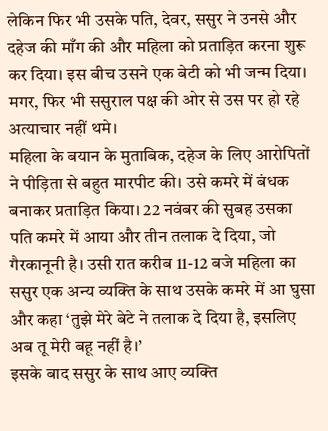लेकिन फिर भी उसके पति, देवर, ससुर ने उनसे और दहेज की माँग की और महिला को प्रताड़ित करना शुरू कर दिया। इस बीच उसने एक बेटी को भी जन्म दिया। मगर, फिर भी ससुराल पक्ष की ओर से उस पर हो रहे अत्याचार नहीं थमे।
महिला के बयान के मुताबिक, दहेज के लिए आरोपितों ने पीड़िता से बहुत मारपीट की। उसे कमरे में बंधक बनाकर प्रताड़ित किया। 22 नवंबर की सुबह उसका पति कमरे में आया और तीन तलाक दे दिया, जो गैरकानूनी है। उसी रात करीब 11-12 बजे महिला का ससुर एक अन्य व्यक्ति के साथ उसके कमरे में आ घुसा और कहा ‘तुझे मेरे बेटे ने तलाक दे दिया है, इसलिए अब तू मेरी बहू नहीं है।’
इसके बाद ससुर के साथ आए व्यक्ति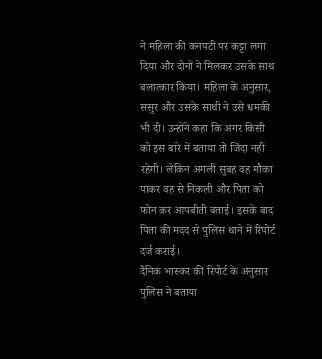ने महिला की कनपटी पर कट्टा लगा दिया और दोनों ने मिलकर उसके साथ बलात्कार किया। महिला के अनुसार, ससुर और उसके साथी ने उसे धमकी भी दी। उन्होंने कहा कि अगर किसी को इस बारे में बताया तो जिंदा नहीं रहेगी। लेकिन अगली सुबह वह मौका पाकर वह से निकली और पिता को फोन कर आपबीती बताई। इसके बाद पिता की मदद से पुलिस थाने में रिपोर्ट दर्ज कराई।
दैनिक भास्कर की रिपोर्ट के अनुसार पुलिस ने बताया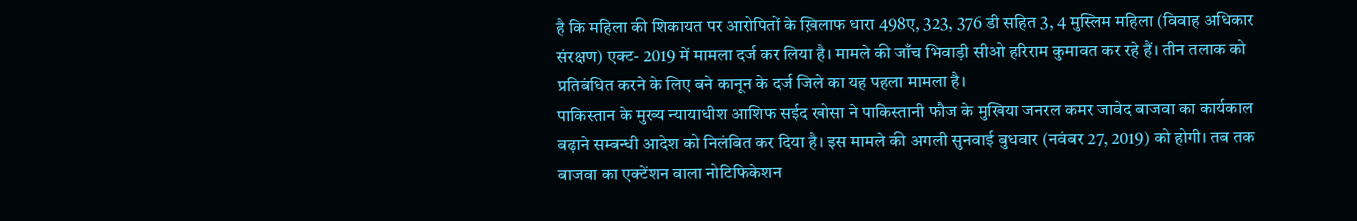है कि महिला की शिकायत पर आरोपितों के ख़िलाफ धारा 498ए, 323, 376 डी सहित 3, 4 मुस्लिम महिला (विवाह अधिकार संरक्षण) एक्ट- 2019 में मामला दर्ज कर लिया है। मामले की जाँच भिवाड़ी सीओ हरिराम कुमावत कर रहे हैं। तीन तलाक को प्रतिबंधित करने के लिए बने कानून के दर्ज जिले का यह पहला मामला है।
पाकिस्तान के मुख्य न्यायाधीश आशिफ सईद खोसा ने पाकिस्तानी फौज के मुखिया जनरल कमर जावेद बाजवा का कार्यकाल बढ़ाने सम्बन्धी आदेश को निलंबित कर दिया है। इस मामले की अगली सुनवाई बुधवार (नवंबर 27, 2019) को होगी। तब तक बाजवा का एक्टेंशन वाला नोटिफिकेशन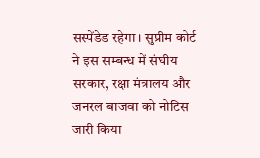सस्पेंडेड रहेगा। सुप्रीम कोर्ट ने इस सम्बन्ध में संघीय सरकार, रक्षा मंत्रालय और जनरल बाजवा को नोटिस जारी किया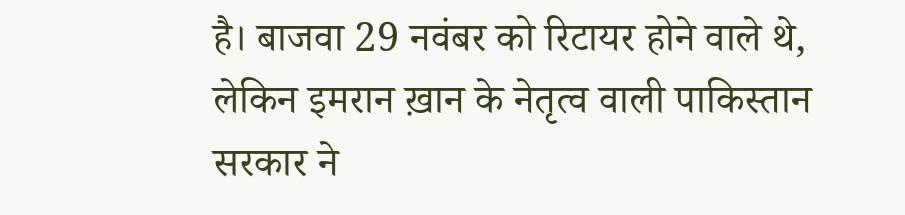है। बाजवा 29 नवंबर को रिटायर होने वाले थे, लेकिन इमरान ख़ान के नेतृत्व वाली पाकिस्तान सरकार ने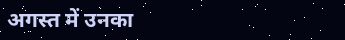अगस्त में उनका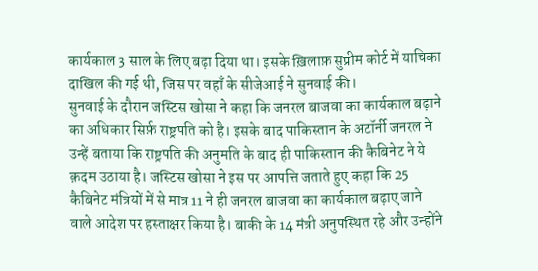कार्यकाल 3 साल के लिए बढ़ा दिया था। इसके ख़िलाफ़ सुप्रीम कोर्ट में याचिका दाखिल की गई थी, जिस पर वहाँ के सीजेआई ने सुनवाई की।
सुनवाई के दौरान जस्टिस खोसा ने कहा कि जनरल बाजवा का कार्यकाल बढ़ाने का अधिकार सिर्फ़ राष्ट्रपति को है। इसके बाद पाकिस्तान के अटॉर्नी जनरल ने उन्हें बताया कि राष्ट्रपति की अनुमति के बाद ही पाकिस्तान की कैबिनेट ने ये क़दम उठाया है। जस्टिस खोसा ने इस पर आपत्ति जताते हुए कहा कि 25 कैबिनेट मंत्रियों में से मात्र 11 ने ही जनरल बाजवा का कार्यकाल बढ़ाए जाने वाले आदेश पर हस्ताक्षर किया है। बाकी के 14 मंत्री अनुपस्थित रहे और उन्होंने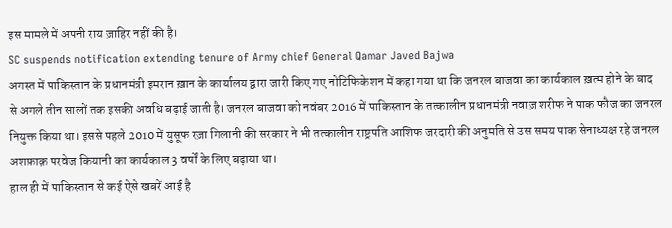इस मामले में अपनी राय ज़ाहिर नहीं की है।
SC suspends notification extending tenure of Army chief General Qamar Javed Bajwa
अगस्त में पाकिस्तान के प्रधानमंत्री इमरान ख़ान के कार्यालय द्वारा जारी किए गए नोटिफिकेशन में कहा गया था कि जनरल बाजवा का कार्यकाल ख़त्म होने के बाद से अगले तीन सालों तक इसकी अवधि बढ़ाई जाती है। जनरल बाजवा को नवंबर 2016 में पाकिस्तान के तत्कालीन प्रधानमंत्री नवाज़ शरीफ ने पाक फौज का जनरल नियुक्त किया था। इससे पहले 2010 में युसूफ रज़ा गिलानी की सरकार ने भी तत्कालीन राष्ट्रपति आशिफ जरदारी की अनुमति से उस समय पाक सेनाध्यक्ष रहे जनरल अशफ़ाक़ परवेज कियानी का कार्यकाल 3 वर्षों के लिए बढ़ाया था।
हाल ही में पाकिस्तान से कई ऐसे खबरें आई है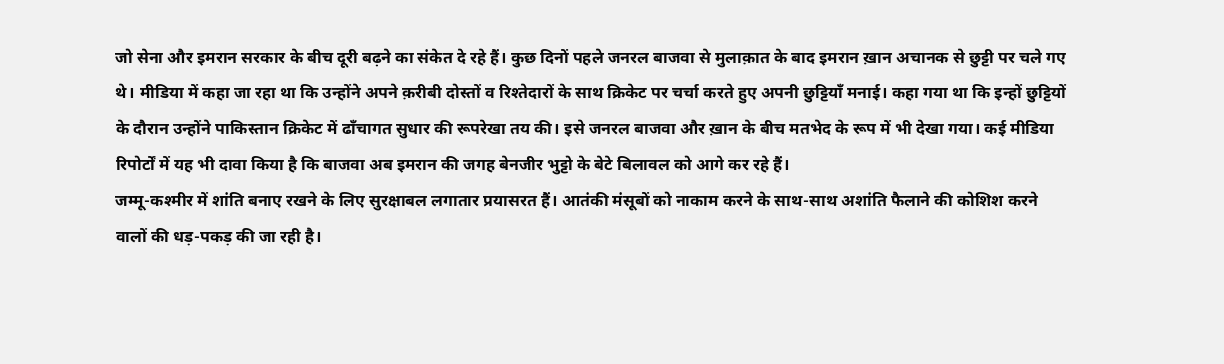जो सेना और इमरान सरकार के बीच दूरी बढ़ने का संकेत दे रहे हैं। कुछ दिनों पहले जनरल बाजवा से मुलाक़ात के बाद इमरान ख़ान अचानक से छुट्टी पर चले गए थे। मीडिया में कहा जा रहा था कि उन्होंने अपने क़रीबी दोस्तों व रिश्तेदारों के साथ क्रिकेट पर चर्चा करते हुए अपनी छुट्टियाँ मनाई। कहा गया था कि इन्हों छुट्टियों के दौरान उन्होंने पाकिस्तान क्रिकेट में ढाँचागत सुधार की रूपरेखा तय की। इसे जनरल बाजवा और ख़ान के बीच मतभेद के रूप में भी देखा गया। कई मीडिया रिपोर्टों में यह भी दावा किया है कि बाजवा अब इमरान की जगह बेनजीर भुट्टो के बेटे बिलावल को आगे कर रहे हैं।
जम्मू-कश्मीर में शांति बनाए रखने के लिए सुरक्षाबल लगातार प्रयासरत हैं। आतंकी मंसूबों को नाकाम करने के साथ-साथ अशांति फैलाने की कोशिश करने वालों की धड़-पकड़ की जा रही है।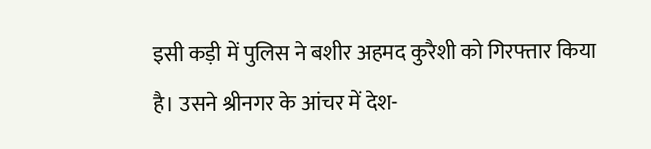इसी कड़ी में पुलिस ने बशीर अहमद कुरैशी को गिरफ्तार किया है। उसने श्रीनगर के आंचर में देश-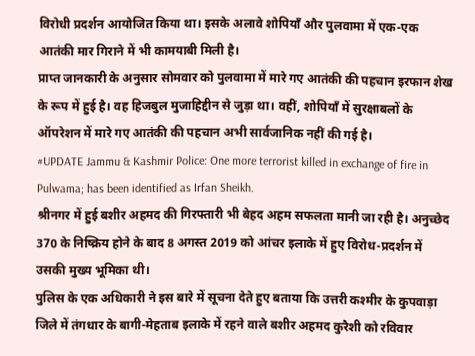विरोधी प्रदर्शन आयोजित किया था। इसके अलावे शोपियाँ और पुलवामा में एक-एक आतंकी मार गिराने में भी कामयाबी मिली है।
प्राप्त जानकारी के अनुसार सोमवार को पुलवामा में मारे गए आतंकी की पहचान इरफान शेख के रूप में हुई है। वह हिजबुल मुजाहिद्दीन से जुड़ा था। वहीं, शोपियाँ में सुरक्षाबलों के ऑपरेशन में मारे गए आतंकी की पहचान अभी सार्वजानिक नहीं की गई है।
#UPDATE Jammu & Kashmir Police: One more terrorist killed in exchange of fire in Pulwama; has been identified as Irfan Sheikh.
श्रीनगर में हुई बशीर अहमद की गिरफ्तारी भी बेहद अहम सफलता मानी जा रही है। अनुच्छेद 370 के निष्क्रिय होने के बाद 8 अगस्त 2019 को आंचर इलाके में हुए विरोध-प्रदर्शन में उसकी मुख्य भूमिका थी।
पुलिस के एक अधिकारी ने इस बारे में सूचना देते हुए बताया कि उत्तरी कश्मीर के कुपवाड़ा जिले में तंगधार के बागी-मेहताब इलाके में रहने वाले बशीर अहमद कुरैशी को रविवार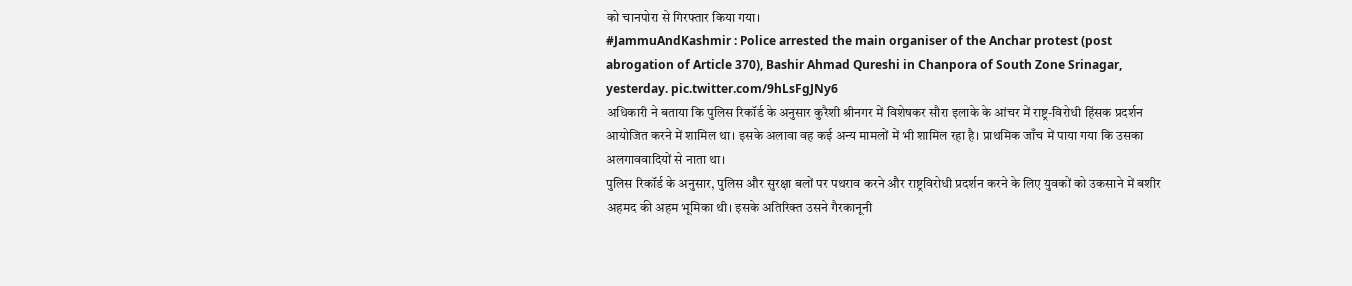को चानपोरा से गिरफ्तार किया गया।
#JammuAndKashmir : Police arrested the main organiser of the Anchar protest (post abrogation of Article 370), Bashir Ahmad Qureshi in Chanpora of South Zone Srinagar, yesterday. pic.twitter.com/9hLsFgJNy6
अधिकारी ने बताया कि पुलिस रिकॉर्ड के अनुसार कुरैशी श्रीनगर में विशेषकर सौरा इलाके के आंचर में राष्ट्र-विरोधी हिंसक प्रदर्शन आयोजित करने में शामिल था। इसके अलावा वह कई अन्य मामलों में भी शामिल रहा है। प्राथमिक जाँच में पाया गया कि उसका अलगाववादियों से नाता था।
पुलिस रिकॉर्ड के अनुसार, पुलिस और सुरक्षा बलों पर पथराव करने और राष्ट्रविरोधी प्रदर्शन करने के लिए युवकों को उकसाने में बशीर अहमद की अहम भूमिका थी। इसके अतिरिक्त उसने गैरकानूनी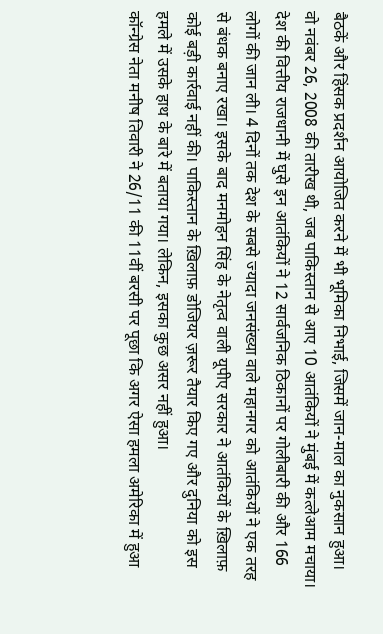बैठकें और हिंसक प्रदर्शन आयोजित करने में भी भूमिका निभाई, जिसमें जान-माल का नुकसान हुआ।
वो नवंबर 26, 2008 की तारीख थी, जब पाकिस्तान से आए 10 आतंकियों ने मुंबई में कत्लेआम मचाया। देश की वित्तीय राजधानी में घुसे इन आतंकियों ने 12 सार्वजनिक ठिकानों पर गोलीबारी की और 166 लोगों की जान ली। 4 दिनों तक देश के सबसे ज्यादा जनसंख्या वाले महानगर को आतंकियों ने एक तरह से बंधक बनाए रखा। इसके बाद मनमोहन सिंह के नेतृत्व वाली यूपीए सरकार ने आतंकियों के ख़िलाफ़ कोई बड़ी कार्रवाई नहीं की। पाकिस्तान के ख़िलाफ़ डोजियर ज़रूर तैयार किए गए और दुनिया को इस हमले में उसके हाथ के बारे में बताया गया। लेकिन, इसका कुछ असर नहीं हुआ।
कॉन्ग्रेस नेता मनीष तिवारी ने 26/11 की 11वीं बरसी पर पूछा कि अगर ऐसा हमला अमेरिका में हुआ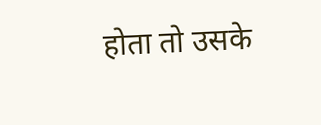होता तो उसके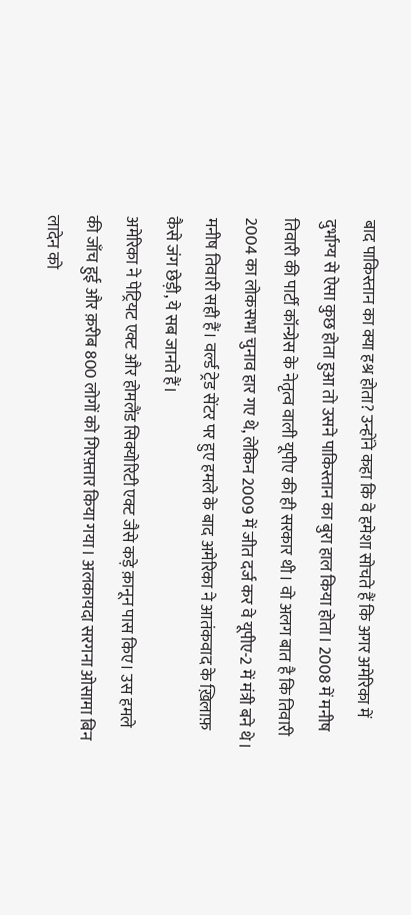बाद पाकिस्तान का क्या हश्र होता? उन्होंने कहा कि वे हमेशा सोचते हैं कि अगर अमेरिका में दुर्भाग्य से ऐसा कुछ होता हुआ तो उसने पाकिस्तान का बुरा हाल किया होता। 2008 में मनीष तिवारी की पार्टी कॉन्ग्रेस के नेतृत्व वाली यूपीए की ही सरकार थी। वो अलग बात है कि तिवारी 2004 का लोकसभा चुनाव हार गए थे, लेकिन 2009 में जीत दर्ज कर वे यूपीए-2 में मंत्री बने थे। मनीष तिवारी सही हैं। वर्ल्ड ट्रेड सेंटर पर हुए हमले के बाद अमेरिका ने आतंकवाद के ख़िलाफ़ कैसे जंग छेड़ी, ये सब जानते हैं।
अमेरिका ने पेट्रियट एक्ट और होमलैंड सिक्योरिटी एक्ट जैसे कड़े क़ानून पास किए। उस हमले की जाँच हुई और क़रीब 800 लोगों को गिरफ़्तार किया गया। अलकायदा सरगना ओसामा बिन लादेन को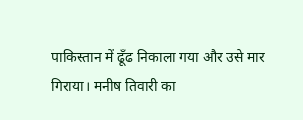पाकिस्तान में ढूँढ निकाला गया और उसे मार गिराया। मनीष तिवारी का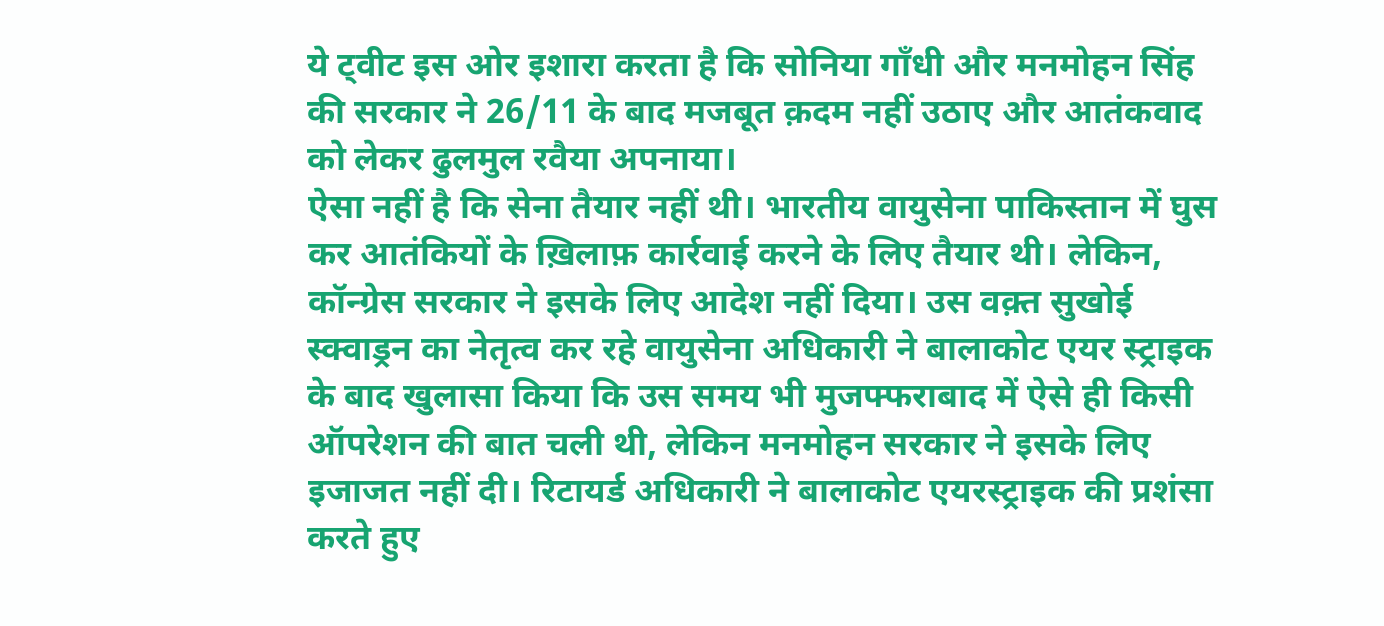ये ट्वीट इस ओर इशारा करता है कि सोनिया गाँधी और मनमोहन सिंह की सरकार ने 26/11 के बाद मजबूत क़दम नहीं उठाए और आतंकवाद को लेकर ढुलमुल रवैया अपनाया।
ऐसा नहीं है कि सेना तैयार नहीं थी। भारतीय वायुसेना पाकिस्तान में घुस कर आतंकियों के ख़िलाफ़ कार्रवाई करने के लिए तैयार थी। लेकिन, कॉन्ग्रेस सरकार ने इसके लिए आदेश नहीं दिया। उस वक़्त सुखोई स्क्वाड्रन का नेतृत्व कर रहे वायुसेना अधिकारी ने बालाकोट एयर स्ट्राइक के बाद खुलासा किया कि उस समय भी मुजफ्फराबाद में ऐसे ही किसी ऑपरेशन की बात चली थी, लेकिन मनमोहन सरकार ने इसके लिए इजाजत नहीं दी। रिटायर्ड अधिकारी ने बालाकोट एयरस्ट्राइक की प्रशंसा करते हुए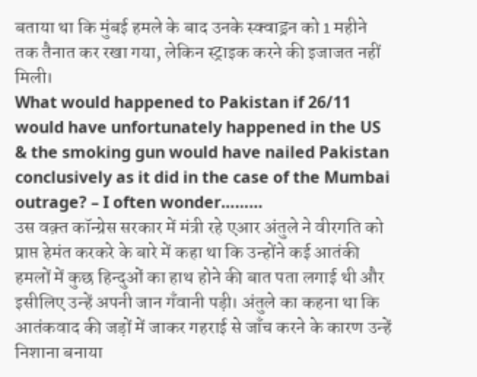बताया था कि मुंबई हमले के बाद उनके स्क्वाड्रन को 1 महीने तक तैनात कर रखा गया, लेकिन स्ट्राइक करने की इजाजत नहीं मिली।
What would happened to Pakistan if 26/11 would have unfortunately happened in the US & the smoking gun would have nailed Pakistan conclusively as it did in the case of the Mumbai outrage? – I often wonder………
उस वक़्त कॉन्ग्रेस सरकार में मंत्री रहे एआर अंतुले ने वीरगति को प्राप्त हेमंत करकरे के बारे में कहा था कि उन्होंने कई आतंकी हमलों में कुछ हिन्दुओं का हाथ होने की बात पता लगाई थी और इसीलिए उन्हें अपनी जान गँवानी पड़ी। अंतुले का कहना था कि आतंकवाद की जड़ों में जाकर गहराई से जाँच करने के कारण उन्हें निशाना बनाया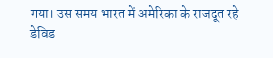गया। उस समय भारत में अमेरिका के राजदूत रहे डेविड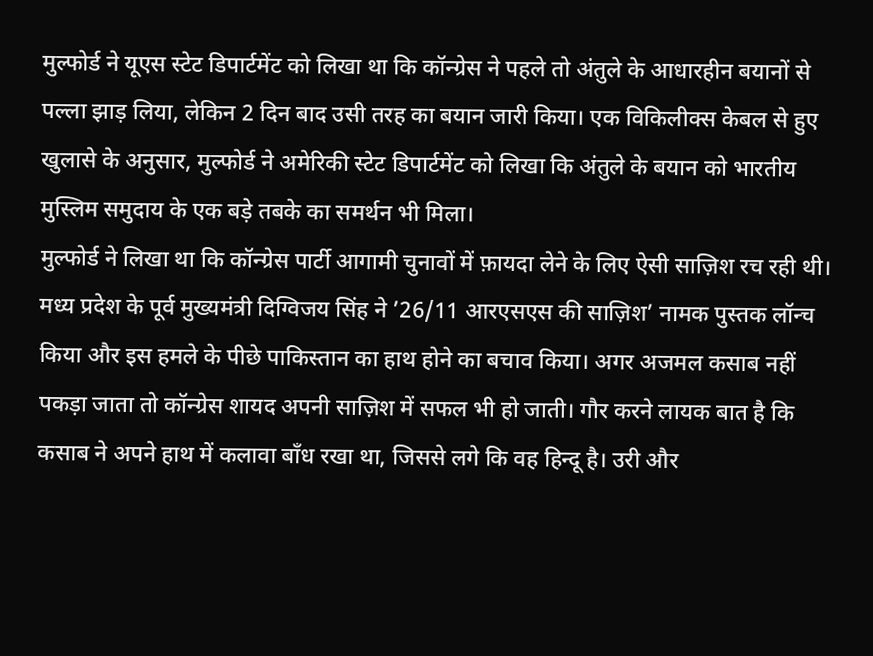मुल्फोर्ड ने यूएस स्टेट डिपार्टमेंट को लिखा था कि कॉन्ग्रेस ने पहले तो अंतुले के आधारहीन बयानों से पल्ला झाड़ लिया, लेकिन 2 दिन बाद उसी तरह का बयान जारी किया। एक विकिलीक्स केबल से हुए खुलासे के अनुसार, मुल्फोर्ड ने अमेरिकी स्टेट डिपार्टमेंट को लिखा कि अंतुले के बयान को भारतीय मुस्लिम समुदाय के एक बड़े तबके का समर्थन भी मिला।
मुल्फोर्ड ने लिखा था कि कॉन्ग्रेस पार्टी आगामी चुनावों में फ़ायदा लेने के लिए ऐसी साज़िश रच रही थी। मध्य प्रदेश के पूर्व मुख्यमंत्री दिग्विजय सिंह ने ’26/11 आरएसएस की साज़िश’ नामक पुस्तक लॉन्च किया और इस हमले के पीछे पाकिस्तान का हाथ होने का बचाव किया। अगर अजमल कसाब नहीं पकड़ा जाता तो कॉन्ग्रेस शायद अपनी साज़िश में सफल भी हो जाती। गौर करने लायक बात है कि कसाब ने अपने हाथ में कलावा बाँध रखा था, जिससे लगे कि वह हिन्दू है। उरी और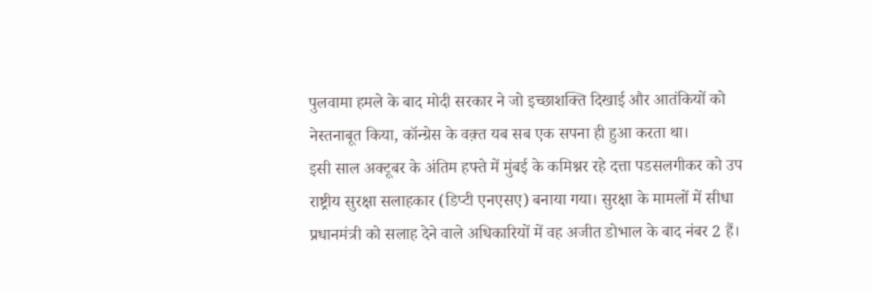पुलवामा हमले के बाद मोदी सरकार ने जो इच्छाशक्ति दिखाई और आतंकियों को नेस्तनाबूत किया, कॉन्ग्रेस के वक़्त यब सब एक सपना ही हुआ करता था।
इसी साल अक्टूबर के अंतिम हफ्ते में मुंबई के कमिश्नर रहे दत्ता पडसलगीकर को उप राष्ट्रीय सुरक्षा सलाहकार (डिप्टी एनएसए) बनाया गया। सुरक्षा के मामलों में सीधा प्रधानमंत्री को सलाह देने वाले अधिकारियों में वह अजीत डोभाल के बाद नंबर 2 हैं।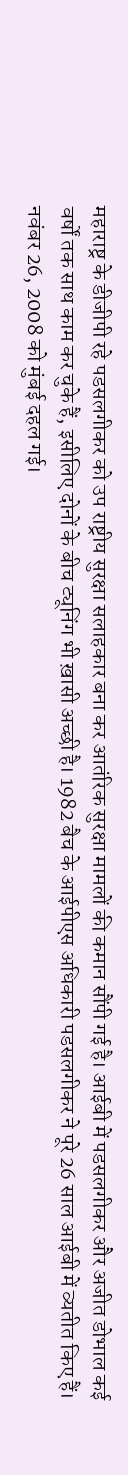महाराष्ट्र के डीजीपी रहे पडसलगीकर को उप राष्ट्रीय सुरक्षा सलाहकार बना कर आतंरिक सुरक्षा मामलों की कमान सौंपी गई है। आईबी में पडसलगीकर और अजीत डोभाल कई वर्षों तक साथ काम कर चुके हैं, इसीलिए दोनों के बीच ट्यूनिंग भी ख़ासी अच्छी है। 1982 बैच के आईपीएस अधिकारी पडसलगीकर ने पूरे 26 साल आईबी में व्यतीत किए हैं।
नवंबर 26, 2008 को मुंबई दहल गई।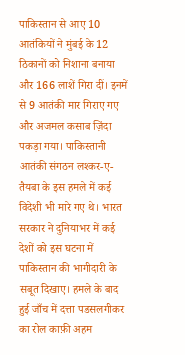पाकिस्तान से आए 10 आतंकियों ने मुंबई के 12 ठिकानों को निशाना बनाया और 166 लाशें गिरा दीं। इनमें से 9 आतंकी मार गिराए गए और अजमल कसाब ज़िंदा पकड़ा गया। पाकिस्तानी आतंकी संगठन लश्कर-ए-तैयबा के इस हमले में कई विदेशी भी मारे गए थे। भारत सरकार ने दुनियाभर में कई देशों को इस घटना में पाकिस्तान की भागीदारी के सबूत दिखाए। हमले के बाद हुई जाँच में दत्ता पडसलगीकर का रोल काफ़ी अहम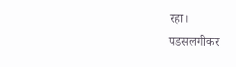रहा।
पडसलगीकर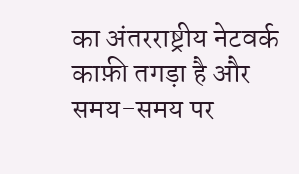का अंतरराष्ट्रीय नेटवर्क काफ़ी तगड़ा है और समय-समय पर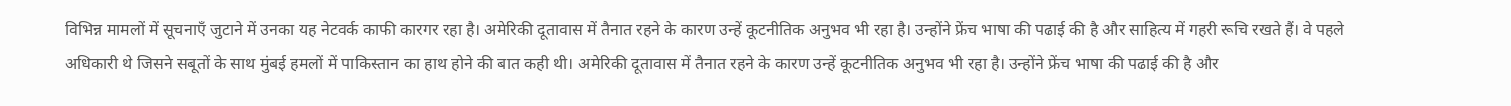विभिन्न मामलों में सूचनाएँ जुटाने में उनका यह नेटवर्क काफी कारगर रहा है। अमेरिकी दूतावास में तैनात रहने के कारण उन्हें कूटनीतिक अनुभव भी रहा है। उन्होंने फ्रेंच भाषा की पढाई की है और साहित्य में गहरी रूचि रखते हैं। वे पहले अधिकारी थे जिसने सबूतों के साथ मुंबई हमलों में पाकिस्तान का हाथ होने की बात कही थी। अमेरिकी दूतावास में तैनात रहने के कारण उन्हें कूटनीतिक अनुभव भी रहा है। उन्होंने फ्रेंच भाषा की पढाई की है और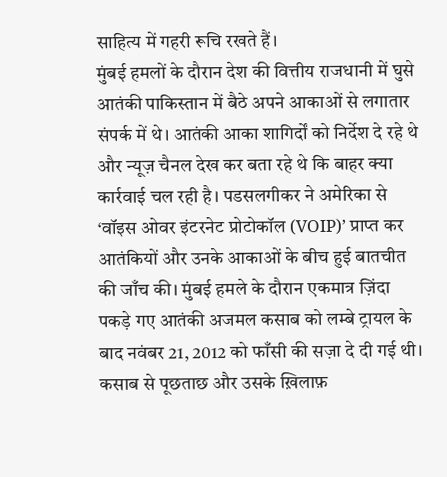साहित्य में गहरी रूचि रखते हैं।
मुंबई हमलों के दौरान देश की वित्तीय राजधानी में घुसे आतंकी पाकिस्तान में बैठे अपने आकाओं से लगातार संपर्क में थे। आतंकी आका शागिर्दों को निर्देश दे रहे थे और न्यूज़ चैनल देख कर बता रहे थे कि बाहर क्या कार्रवाई चल रही है। पडसलगीकर ने अमेरिका से ‘वॉइस ओवर इंटरनेट प्रोटोकॉल (VOIP)’ प्राप्त कर आतंकियों और उनके आकाओं के बीच हुई बातचीत की जाँच की। मुंबई हमले के दौरान एकमात्र ज़िंदा पकड़े गए आतंकी अजमल कसाब को लम्बे ट्रायल के बाद नवंबर 21, 2012 को फाँसी की सज़ा दे दी गई थी। कसाब से पूछताछ और उसके ख़िलाफ़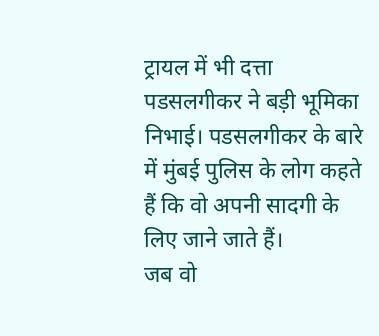ट्रायल में भी दत्ता पडसलगीकर ने बड़ी भूमिका निभाई। पडसलगीकर के बारे में मुंबई पुलिस के लोग कहते हैं कि वो अपनी सादगी के लिए जाने जाते हैं।
जब वो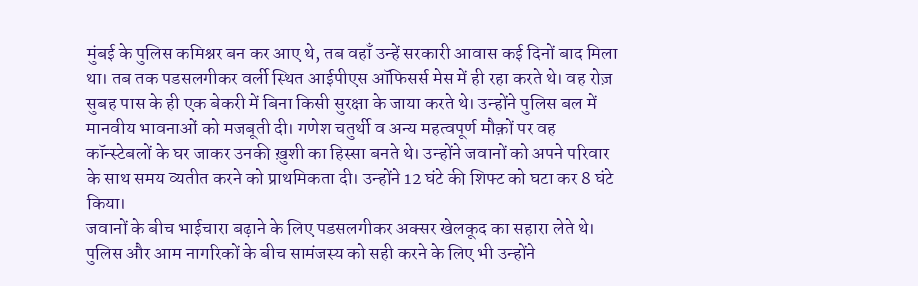मुंबई के पुलिस कमिश्नर बन कर आए थे, तब वहाँ उन्हें सरकारी आवास कई दिनों बाद मिला था। तब तक पडसलगीकर वर्ली स्थित आईपीएस ऑफिसर्स मेस में ही रहा करते थे। वह रोज़ सुबह पास के ही एक बेकरी में बिना किसी सुरक्षा के जाया करते थे। उन्होंने पुलिस बल में मानवीय भावनाओं को मजबूती दी। गणेश चतुर्थी व अन्य महत्वपूर्ण मौक़ों पर वह कॉन्स्टेबलों के घर जाकर उनकी ख़ुशी का हिस्सा बनते थे। उन्होंने जवानों को अपने परिवार के साथ समय व्यतीत करने को प्राथमिकता दी। उन्होंने 12 घंटे की शिफ्ट को घटा कर 8 घंटे किया।
जवानों के बीच भाईचारा बढ़ाने के लिए पडसलगीकर अक्सर खेलकूद का सहारा लेते थे। पुलिस और आम नागरिकों के बीच सामंजस्य को सही करने के लिए भी उन्होंने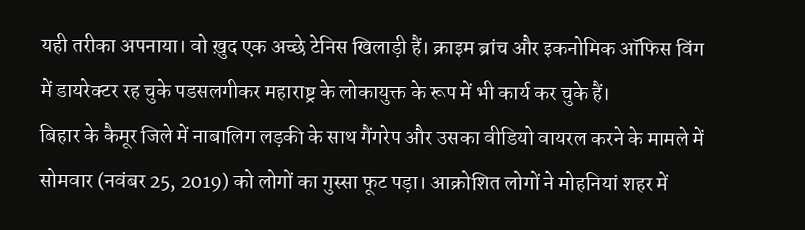यही तरीका अपनाया। वो ख़ुद एक अच्छे टेनिस खिलाड़ी हैं। क्राइम ब्रांच और इकनोमिक ऑफिस विंग में डायरेक्टर रह चुके पडसलगीकर महाराष्ट्र के लोकायुक्त के रूप में भी कार्य कर चुके हैं।
बिहार के कैमूर जिले में नाबालिग लड़की के साथ गैंगरेप और उसका वीडियो वायरल करने के मामले में सोमवार (नवंबर 25, 2019) को लोगों का गुस्सा फूट पड़ा। आक्रोशित लोगों ने मोहनियां शहर में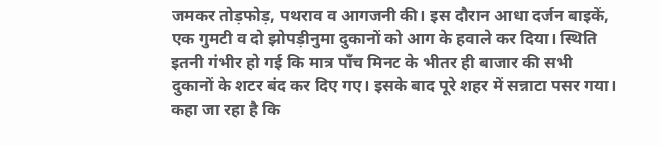जमकर तोड़फोड़, पथराव व आगजनी की। इस दौरान आधा दर्जन बाइकें, एक गुमटी व दो झोपड़ीनुमा दुकानों को आग के हवाले कर दिया। स्थिति इतनी गंभीर हो गई कि मात्र पाँच मिनट के भीतर ही बाजार की सभी दुकानों के शटर बंद कर दिए गए। इसके बाद पूरे शहर में सन्नाटा पसर गया।
कहा जा रहा है कि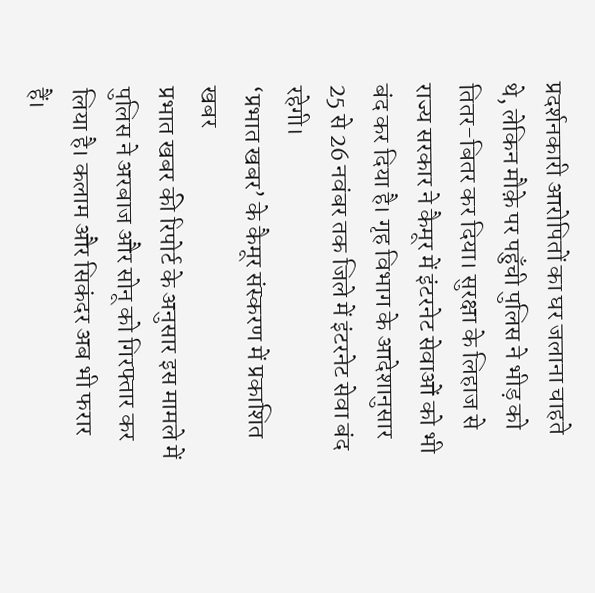प्रदर्शनकारी आरोपितों का घर जलाना चाहते थे, लेकिन मौक़े पर पहुँची पुलिस ने भीड़ को तितर-बितर कर दिया। सुरक्षा के लिहाज से राज्य सरकार ने कैमूर में इंटरनेट सेवाओं को भी बंद कर दिया है। गृह विभाग के आदेशानुसार 25 से 26 नवंबर तक जिले में इंटरनेट सेवा बंद रहेगी।
‘प्रभात खबर’ के कैमूर संस्करण में प्रकाशित खबर
प्रभात खबर की रिपोर्ट के अनुसार इस मामले में पुलिस ने अरबाज और सोनू को गिरफ्तार कर लिया है। कलाम और सिकंदर अब भी फरार हैं।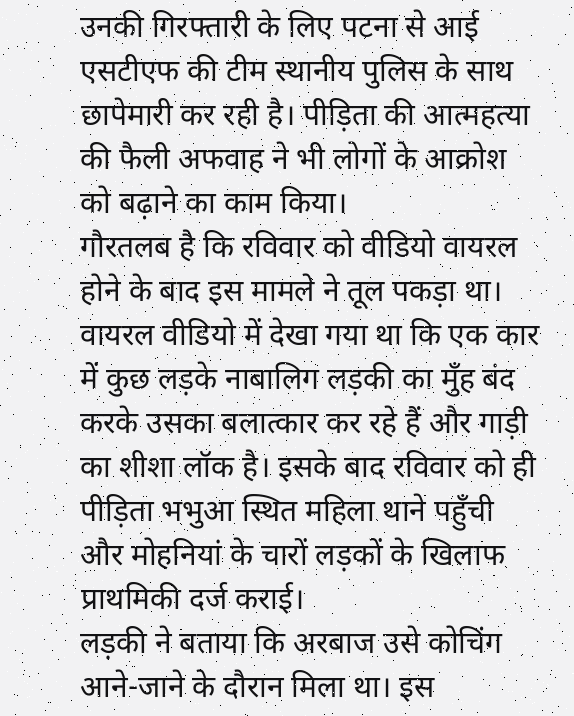उनकी गिरफ्तारी के लिए पटना से आई एसटीएफ की टीम स्थानीय पुलिस के साथ छापेमारी कर रही है। पीड़िता की आत्महत्या की फैली अफवाह ने भी लोगों के आक्रोश को बढ़ाने का काम किया।
गौरतलब है कि रविवार को वीडियो वायरल होने के बाद इस मामले ने तूल पकड़ा था। वायरल वीडियो में देखा गया था कि एक कार में कुछ लड़के नाबालिग लड़की का मुँह बंद करके उसका बलात्कार कर रहे हैं और गाड़ी का शीशा लॉक है। इसके बाद रविवार को ही पीड़िता भभुआ स्थित महिला थाने पहुँची और मोहनियां के चारों लड़कों के खिलाफ प्राथमिकी दर्ज कराई।
लड़की ने बताया कि अरबाज उसे कोचिंग आने-जाने के दौरान मिला था। इस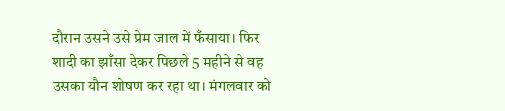दौरान उसने उसे प्रेम जाल में फँसाया। फिर शादी का झाँसा देकर पिछले 5 महीने से वह उसका यौन शोषण कर रहा था। मंगलवार को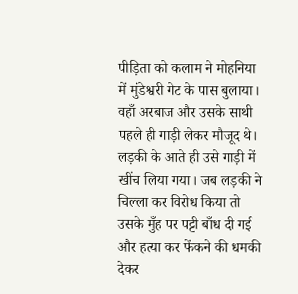पीड़िता को कलाम ने मोहनिया में मुंडेश्वरी गेट के पास बुलाया। वहाँ अरबाज और उसके साथी पहले ही गाड़ी लेकर मौजूद थे। लड़की के आते ही उसे गाड़ी में खींच लिया गया। जब लड़की ने चिल्ला कर विरोध किया तो उसके मुँह पर पट्टी बाँध दी गई और हत्या कर फेंकने की धमकी देकर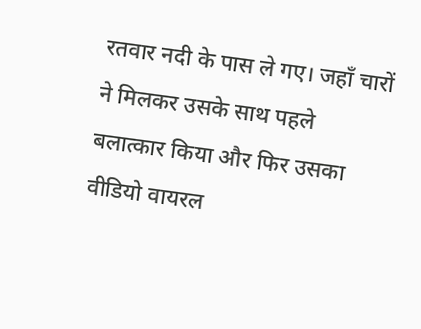रतवार नदी के पास ले गए। जहाँ चारों ने मिलकर उसके साथ पहले बलात्कार किया और फिर उसका वीडियो वायरल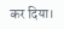कर दिया।